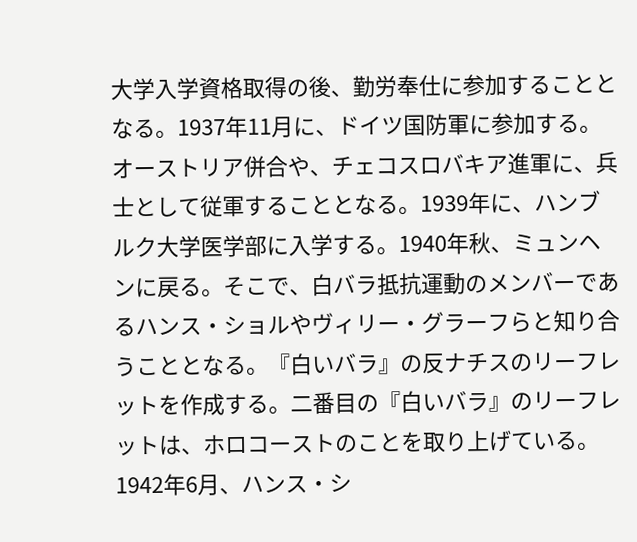大学入学資格取得の後、勤労奉仕に参加することとなる。1937年11月に、ドイツ国防軍に参加する。オーストリア併合や、チェコスロバキア進軍に、兵士として従軍することとなる。1939年に、ハンブルク大学医学部に入学する。1940年秋、ミュンヘンに戻る。そこで、白バラ抵抗運動のメンバーであるハンス・ショルやヴィリー・グラーフらと知り合うこととなる。『白いバラ』の反ナチスのリーフレットを作成する。二番目の『白いバラ』のリーフレットは、ホロコーストのことを取り上げている。1942年6月、ハンス・シ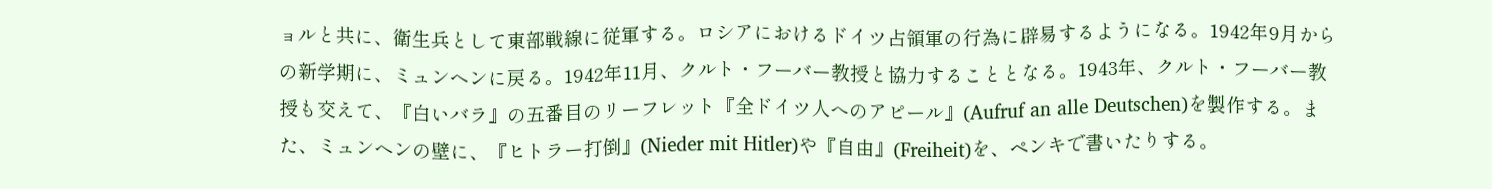ョルと共に、衛生兵として東部戦線に従軍する。ロシアにおけるドイツ占領軍の行為に辟易するようになる。1942年9月からの新学期に、ミュンヘンに戻る。1942年11月、クルト・フーバー教授と協力することとなる。1943年、クルト・フーバー教授も交えて、『白いバラ』の五番目のリーフレット『全ドイツ人へのアピール』(Aufruf an alle Deutschen)を製作する。また、ミュンヘンの壁に、『ヒトラー打倒』(Nieder mit Hitler)や『自由』(Freiheit)を、ペンキで書いたりする。